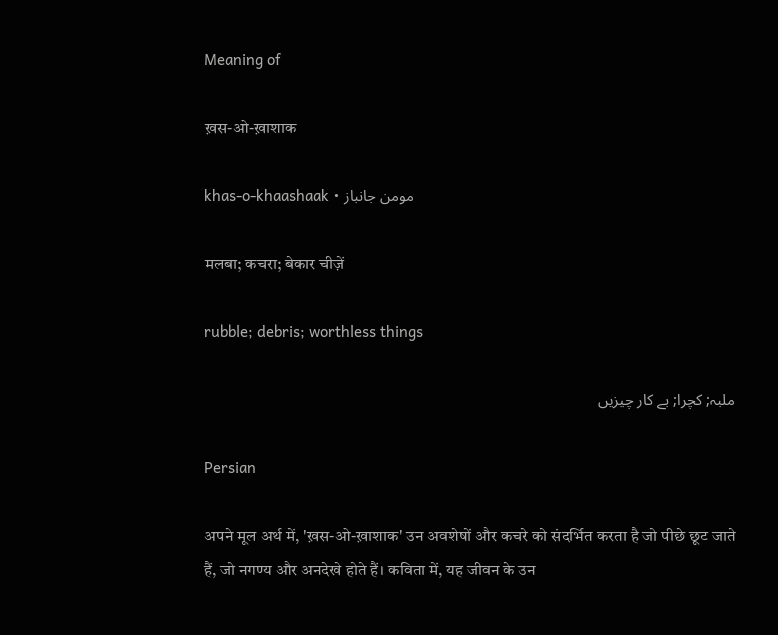Meaning of

ख़स-ओ-ख़ाशाक

khas-o-khaashaak • مومن جانباز

मलबा; कचरा; बेकार चीज़ें

rubble; debris; worthless things

ملبہ; کچرا; بے کار چیزیں

Persian

अपने मूल अर्थ में, 'ख़स-ओ-ख़ाशाक' उन अवशेषों और कचरे को संदर्भित करता है जो पीछे छूट जाते हैं, जो नगण्य और अनदेखे होते हैं। कविता में, यह जीवन के उन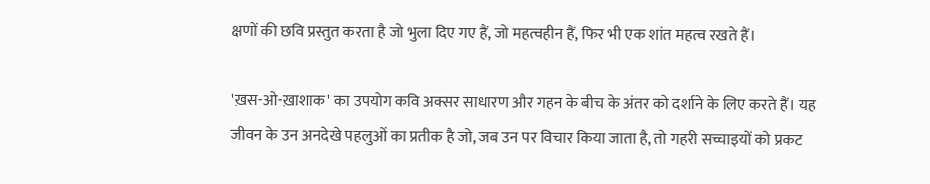क्षणों की छवि प्रस्तुत करता है जो भुला दिए गए हैं, जो महत्वहीन हैं, फिर भी एक शांत महत्व रखते हैं।

'ख़स-ओ-ख़ाशाक' का उपयोग कवि अक्सर साधारण और गहन के बीच के अंतर को दर्शाने के लिए करते हैं। यह जीवन के उन अनदेखे पहलुओं का प्रतीक है जो, जब उन पर विचार किया जाता है, तो गहरी सच्चाइयों को प्रकट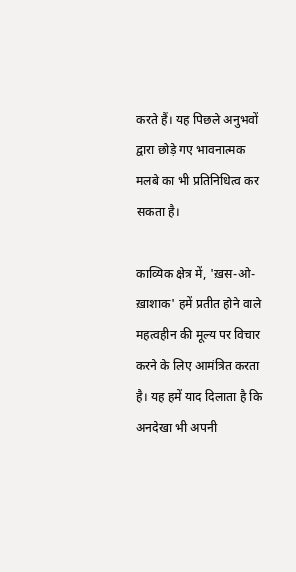करते हैं। यह पिछले अनुभवों द्वारा छोड़े गए भावनात्मक मलबे का भी प्रतिनिधित्व कर सकता है।

काव्यिक क्षेत्र में, 'ख़स-ओ-ख़ाशाक' हमें प्रतीत होने वाले महत्वहीन की मूल्य पर विचार करने के लिए आमंत्रित करता है। यह हमें याद दिलाता है कि अनदेखा भी अपनी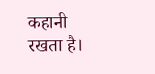कहानी रखता है।